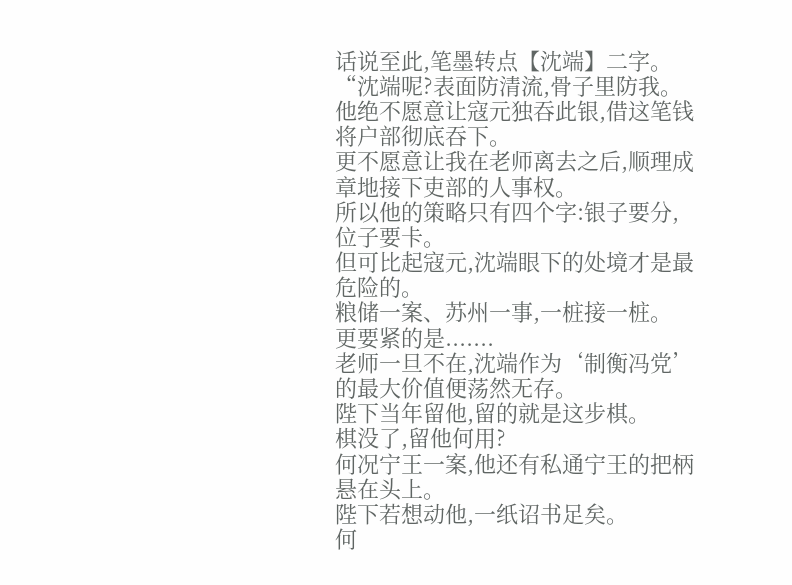话说至此,笔墨转点【沈端】二字。
“沈端呢?表面防清流,骨子里防我。
他绝不愿意让寇元独吞此银,借这笔钱将户部彻底吞下。
更不愿意让我在老师离去之后,顺理成章地接下吏部的人事权。
所以他的策略只有四个字:银子要分,位子要卡。
但可比起寇元,沈端眼下的处境才是最危险的。
粮储一案、苏州一事,一桩接一桩。
更要紧的是.......
老师一旦不在,沈端作为‘制衡冯党’的最大价值便荡然无存。
陛下当年留他,留的就是这步棋。
棋没了,留他何用?
何况宁王一案,他还有私通宁王的把柄悬在头上。
陛下若想动他,一纸诏书足矣。
何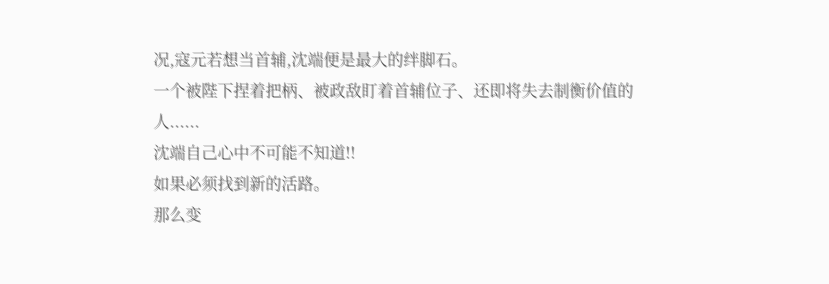况,寇元若想当首辅,沈端便是最大的绊脚石。
一个被陛下捏着把柄、被政敌盯着首辅位子、还即将失去制衡价值的人......
沈端自己心中不可能不知道!!
如果必须找到新的活路。
那么变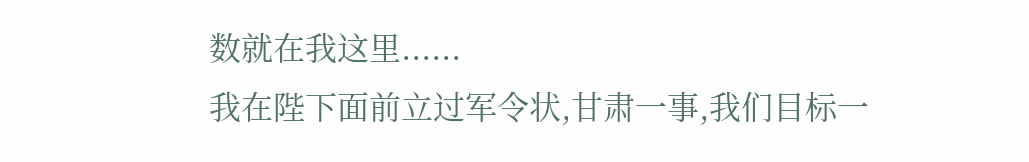数就在我这里......
我在陛下面前立过军令状,甘肃一事,我们目标一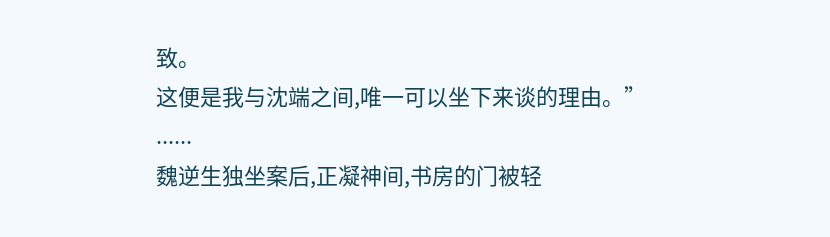致。
这便是我与沈端之间,唯一可以坐下来谈的理由。”
......
魏逆生独坐案后,正凝神间,书房的门被轻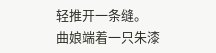轻推开一条缝。
曲娘端着一只朱漆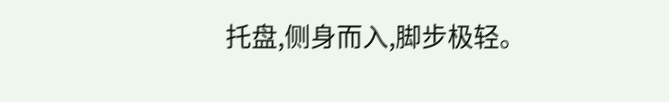托盘,侧身而入,脚步极轻。